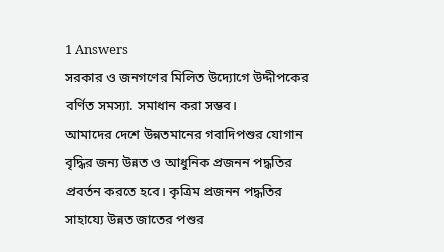1 Answers
সরকার ও জনগণের মিলিত উদ্যোগে উদ্দীপকের বর্ণিত সমস্যা. সমাধান করা সম্ভব।
আমাদের দেশে উন্নতমানের গবাদিপশুর যোগান বৃদ্ধির জন্য উন্নত ও আধুনিক প্রজনন পদ্ধতির প্রবর্তন করতে হবে। কৃত্রিম প্রজনন পদ্ধতির সাহায্যে উন্নত জাতের পশুর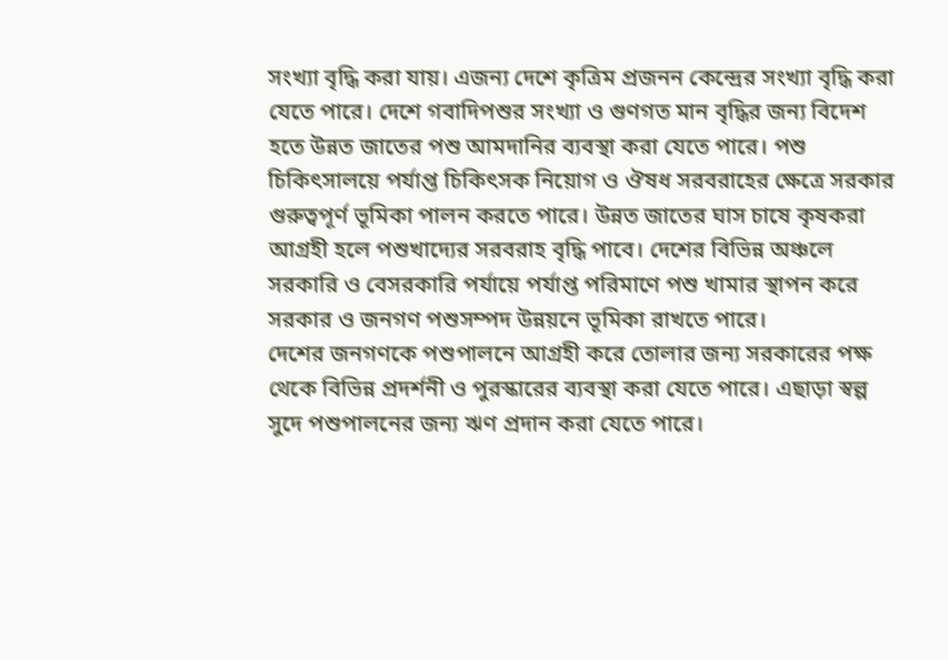সংখ্যা বৃদ্ধি করা যায়। এজন্য দেশে কৃত্রিম প্রজনন কেন্দ্রের সংখ্যা বৃদ্ধি করা যেতে পারে। দেশে গবাদিপশুর সংখ্যা ও গুণগত মান বৃদ্ধির জন্য বিদেশ হতে উন্নত জাতের পশু আমদানির ব্যবস্থা করা যেতে পারে। পশু চিকিৎসালয়ে পর্যাপ্ত চিকিৎসক নিয়োগ ও ঔষধ সরবরাহের ক্ষেত্রে সরকার গুরুত্বপূর্ণ ভূমিকা পালন করতে পারে। উন্নত জাতের ঘাস চাষে কৃষকরা আগ্রহী হলে পশুখাদ্যের সরবরাহ বৃদ্ধি পাবে। দেশের বিভিন্ন অঞ্চলে সরকারি ও বেসরকারি পর্যায়ে পর্যাপ্ত পরিমাণে পশু খামার স্থাপন করে সরকার ও জনগণ পশুসম্পদ উন্নয়নে ভূমিকা রাখতে পারে।
দেশের জনগণকে পশুপালনে আগ্রহী করে তোলার জন্য সরকারের পক্ষ থেকে বিভিন্ন প্রদর্শনী ও পুরস্কারের ব্যবস্থা করা যেতে পারে। এছাড়া স্বল্প সুদে পশুপালনের জন্য ঋণ প্রদান করা যেতে পারে।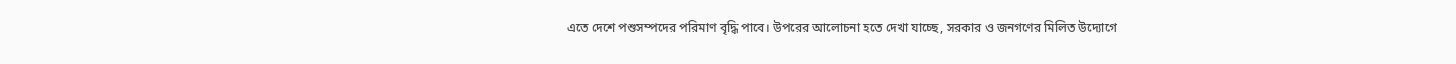এতে দেশে পশুসম্পদের পরিমাণ বৃদ্ধি পাবে। উপরের আলোচনা হতে দেখা যাচ্ছে, সরকার ও জনগণের মিলিত উদ্যোগে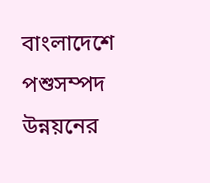বাংলাদেশে পশুসম্পদ উন্নয়নের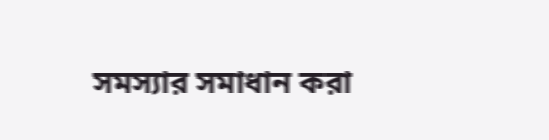সমস্যার সমাধান করা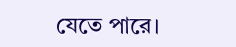যেতে পারে।